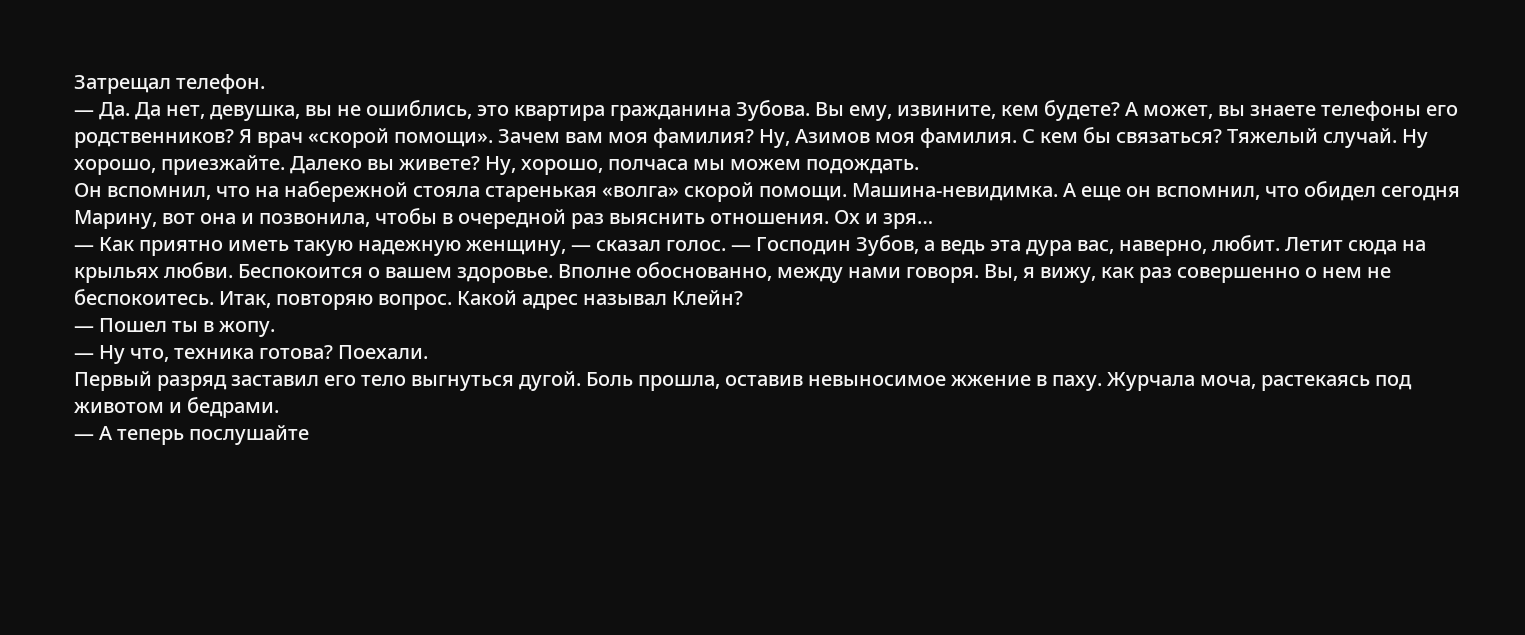Затрещал телефон.
— Да. Да нет, девушка, вы не ошиблись, это квартира гражданина Зубова. Вы ему, извините, кем будете? А может, вы знаете телефоны его родственников? Я врач «скорой помощи». Зачем вам моя фамилия? Ну, Азимов моя фамилия. С кем бы связаться? Тяжелый случай. Ну хорошо, приезжайте. Далеко вы живете? Ну, хорошо, полчаса мы можем подождать.
Он вспомнил, что на набережной стояла старенькая «волга» скорой помощи. Машина-невидимка. А еще он вспомнил, что обидел сегодня Марину, вот она и позвонила, чтобы в очередной раз выяснить отношения. Ох и зря…
— Как приятно иметь такую надежную женщину, — сказал голос. — Господин Зубов, а ведь эта дура вас, наверно, любит. Летит сюда на крыльях любви. Беспокоится о вашем здоровье. Вполне обоснованно, между нами говоря. Вы, я вижу, как раз совершенно о нем не беспокоитесь. Итак, повторяю вопрос. Какой адрес называл Клейн?
— Пошел ты в жопу.
— Ну что, техника готова? Поехали.
Первый разряд заставил его тело выгнуться дугой. Боль прошла, оставив невыносимое жжение в паху. Журчала моча, растекаясь под животом и бедрами.
— А теперь послушайте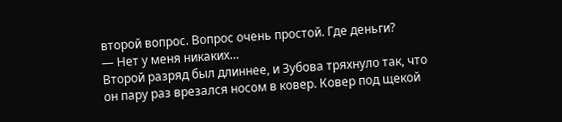второй вопрос. Вопрос очень простой. Где деньги?
— Нет у меня никаких…
Второй разряд был длиннее, и Зубова тряхнуло так, что он пару раз врезался носом в ковер. Ковер под щекой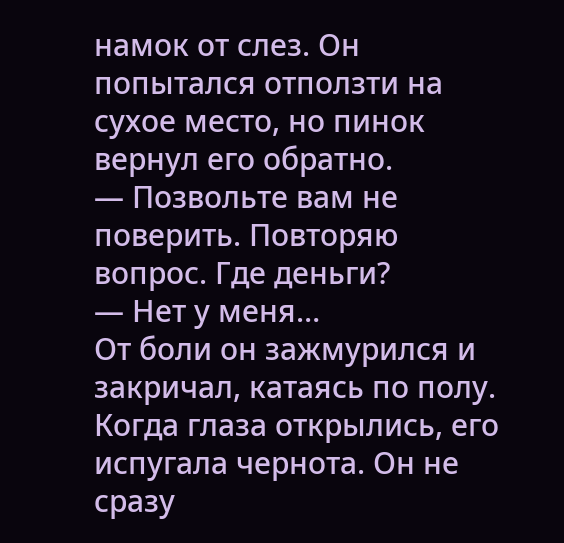намок от слез. Он попытался отползти на сухое место, но пинок вернул его обратно.
— Позвольте вам не поверить. Повторяю вопрос. Где деньги?
— Нет у меня…
От боли он зажмурился и закричал, катаясь по полу. Когда глаза открылись, его испугала чернота. Он не сразу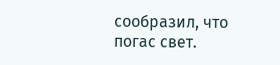сообразил, что погас свет.